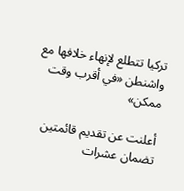تركيا تتطلع لإنهاء خلافها مع واشنطن «في أقرب وقت ممكن»

أعلنت عن تقديم قائمتين تضمان عشرات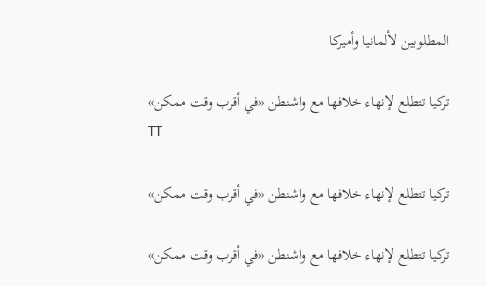المطلوبين لألمانيا وأميركا

تركيا تتطلع لإنهاء خلافها مع واشنطن «في أقرب وقت ممكن»
TT

تركيا تتطلع لإنهاء خلافها مع واشنطن «في أقرب وقت ممكن»

تركيا تتطلع لإنهاء خلافها مع واشنطن «في أقرب وقت ممكن»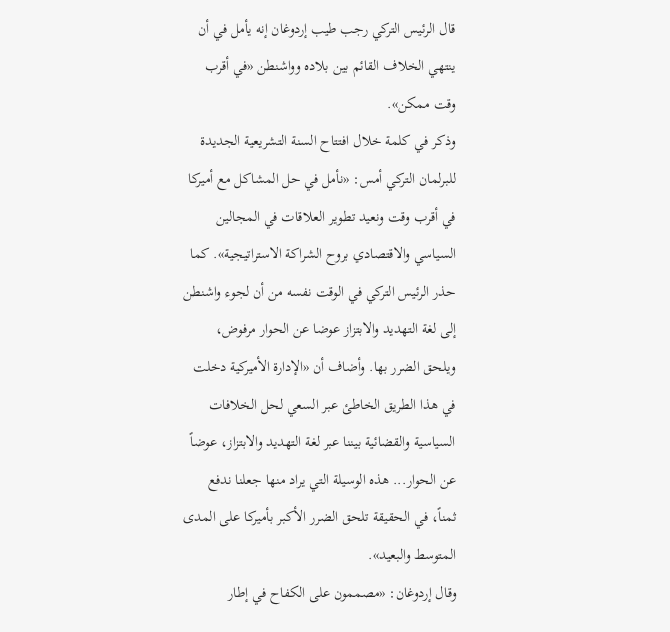قال الرئيس التركي رجب طيب إردوغان إنه يأمل في أن ينتهي الخلاف القائم بين بلاده وواشنطن «في أقرب وقت ممكن».
وذكر في كلمة خلال افتتاح السنة التشريعية الجديدة للبرلمان التركي أمس: «نأمل في حل المشاكل مع أميركا في أقرب وقت ونعيد تطوير العلاقات في المجالين السياسي والاقتصادي بروح الشراكة الاستراتيجية». كما حذر الرئيس التركي في الوقت نفسه من أن لجوء واشنطن إلى لغة التهديد والابتزاز عوضا عن الحوار مرفوض، ويلحق الضرر بها. وأضاف أن «الإدارة الأميركية دخلت في هذا الطريق الخاطئ عبر السعي لحل الخلافات السياسية والقضائية بيننا عبر لغة التهديد والابتزاز، عوضاً عن الحوار... هذه الوسيلة التي يراد منها جعلنا ندفع ثمناً، في الحقيقة تلحق الضرر الأكبر بأميركا على المدى المتوسط والبعيد».
وقال إردوغان: «مصممون على الكفاح في إطار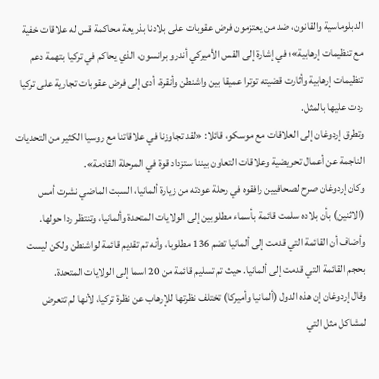الدبلوماسية والقانون، ضد من يعتزمون فرض عقوبات على بلادنا بذريعة محاكمة قس له علاقات خفية مع تنظيمات إرهابية»؛ في إشارة إلى القس الأميركي أندرو برانسون، الذي يحاكم في تركيا بتهمة دعم تنظيمات إرهابية وأثارت قضيته توترا عميقا بين واشنطن وأنقرة، أدى إلى فرض عقوبات تجارية على تركيا ردت عليها بالمثل.
وتطرق إردوغان إلى العلاقات مع موسكو، قائلا: «لقد تجاوزنا في علاقاتنا مع روسيا الكثير من التحديات الناجمة عن أعمال تحريضية وعلاقات التعاون بيننا ستزداد قوة في المرحلة القادمة».
وكان إردوغان صرح لصحافيين رافقوه في رحلة عودته من زيارة ألمانيا، السبت الماضي نشرت أمس (الاثنين) بأن بلاده سلمت قائمة بأسماء مطلوبين إلى الولايات المتحدة وألمانيا، وتنتظر ردا حولها.
وأضاف أن القائمة التي قدمت إلى ألمانيا تضم 136 مطلوبا، وأنه تم تقديم قائمة لواشنطن ولكن ليست بحجم القائمة التي قدمت إلى ألمانيا. حيث تم تسليم قائمة من 20 اسما إلى الولايات المتحدة.
وقال إردوغان إن هذه الدول (ألمانيا وأميركا) تختلف نظرتها للإرهاب عن نظرة تركيا، لأنها لم تتعرض لمشاكل مثل التي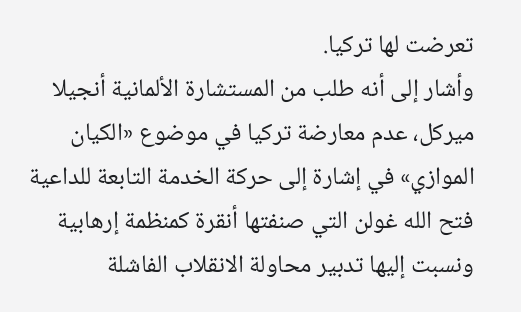تعرضت لها تركيا.
وأشار إلى أنه طلب من المستشارة الألمانية أنجيلا ميركل، عدم معارضة تركيا في موضوع «الكيان الموازي» في إشارة إلى حركة الخدمة التابعة للداعية فتح الله غولن التي صنفتها أنقرة كمنظمة إرهابية ونسبت إليها تدبير محاولة الانقلاب الفاشلة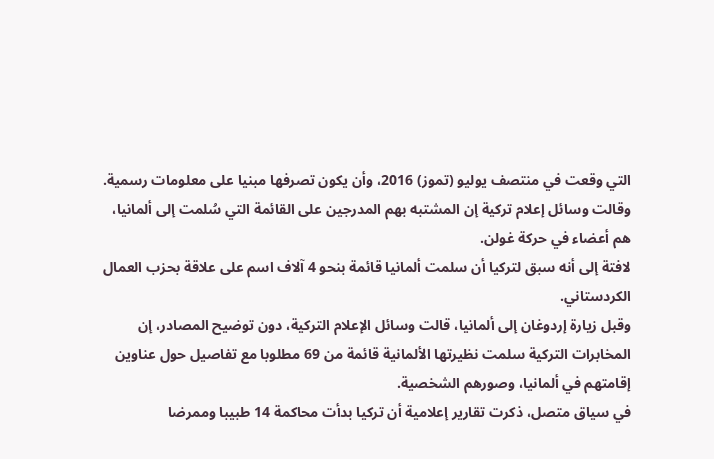التي وقعت في منتصف يوليو (تموز) 2016، وأن يكون تصرفها مبنيا على معلومات رسمية.
وقالت وسائل إعلام تركية إن المشتبه بهم المدرجين على القائمة التي سُلمت إلى ألمانيا، هم أعضاء في حركة غولن.
لافتة إلى أنه سبق لتركيا أن سلمت ألمانيا قائمة بنحو 4 آلاف اسم على علاقة بحزب العمال الكردستاني.
وقبل زيارة إردوغان إلى ألمانيا، قالت وسائل الإعلام التركية، دون توضيح المصادر، إن المخابرات التركية سلمت نظيرتها الألمانية قائمة من 69 مطلوبا مع تفاصيل حول عناوين إقامتهم في ألمانيا، وصورهم الشخصية.
في سياق متصل، ذكرت تقارير إعلامية أن تركيا بدأت محاكمة 14 طبيبا وممرضا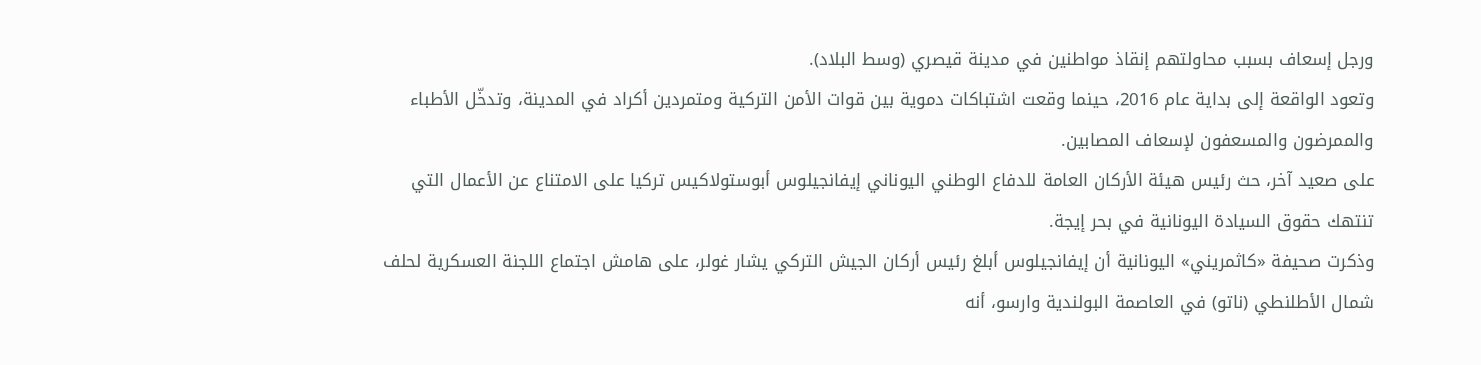ورجل إسعاف بسبب محاولتهم إنقاذ مواطنين في مدينة قيصري (وسط البلاد).
وتعود الواقعة إلى بداية عام 2016، حينما وقعت اشتباكات دموية بين قوات الأمن التركية ومتمردين أكراد في المدينة، وتدخّل الأطباء والممرضون والمسعفون لإسعاف المصابين.
على صعيد آخر، حث رئيس هيئة الأركان العامة للدفاع الوطني اليوناني إيفانجيلوس أبوستولاكيس تركيا على الامتناع عن الأعمال التي تنتهك حقوق السيادة اليونانية في بحر إيجة.
وذكرت صحيفة «كاثمريني» اليونانية أن إيفانجيلوس أبلغ رئيس أركان الجيش التركي يشار غولر، على هامش اجتماع اللجنة العسكرية لحلف شمال الأطلنطي (ناتو) في العاصمة البولندية وارسو، أنه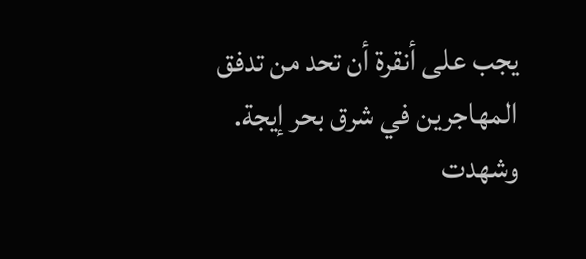يجب على أنقرة أن تحد من تدفق المهاجرين في شرق بحر إيجة.
وشهدت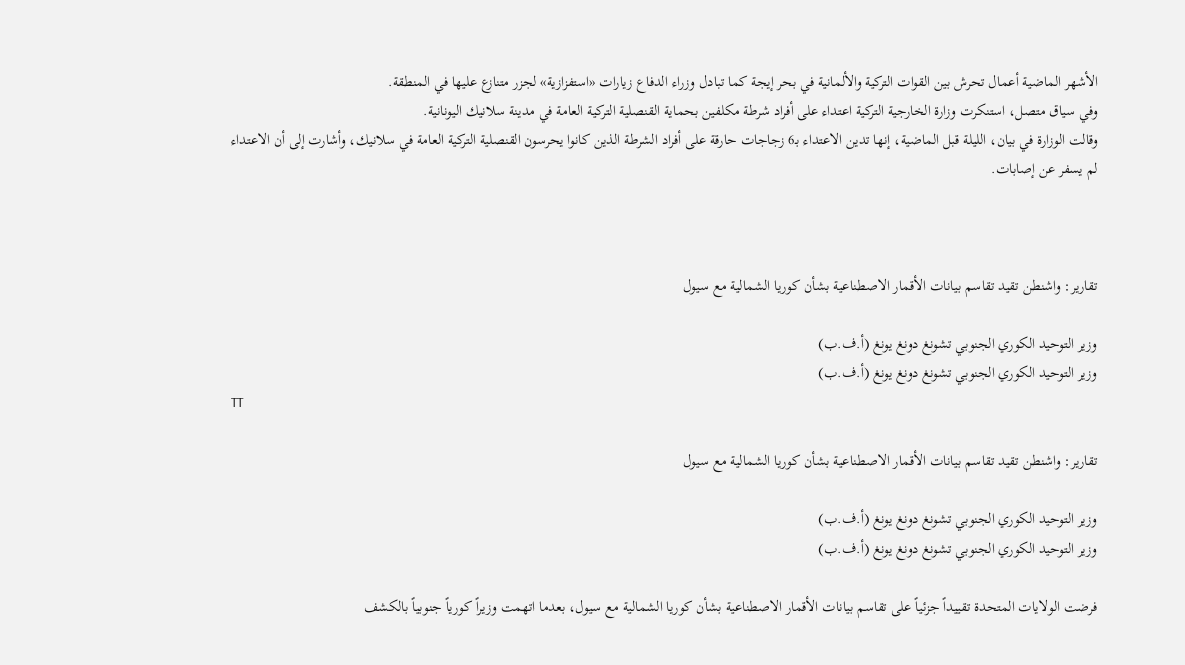الأشهر الماضية أعمال تحرش بين القوات التركية والألمانية في بحر إيجة كما تبادل وزراء الدفاع زيارات «استفزازية» لجزر متنازع عليها في المنطقة.
وفي سياق متصل، استنكرت وزارة الخارجية التركية اعتداء على أفراد شرطة مكلفين بحماية القنصلية التركية العامة في مدينة سلانيك اليونانية.
وقالت الوزارة في بيان، الليلة قبل الماضية، إنها تدين الاعتداء بـ6 زجاجات حارقة على أفراد الشرطة الذين كانوا يحرسون القنصلية التركية العامة في سلانيك، وأشارت إلى أن الاعتداء لم يسفر عن إصابات.



تقارير: واشنطن تقيد تقاسم بيانات الأقمار الاصطناعية بشأن كوريا الشمالية مع سيول

وزير التوحيد الكوري الجنوبي تشونغ دونغ يونغ (أ.ف.ب)
وزير التوحيد الكوري الجنوبي تشونغ دونغ يونغ (أ.ف.ب)
TT

تقارير: واشنطن تقيد تقاسم بيانات الأقمار الاصطناعية بشأن كوريا الشمالية مع سيول

وزير التوحيد الكوري الجنوبي تشونغ دونغ يونغ (أ.ف.ب)
وزير التوحيد الكوري الجنوبي تشونغ دونغ يونغ (أ.ف.ب)

فرضت الولايات المتحدة تقييداً جزئياً على تقاسم بيانات الأقمار الاصطناعية بشأن كوريا الشمالية مع سيول، بعدما اتهمت وزيراً كورياً جنوبياً بالكشف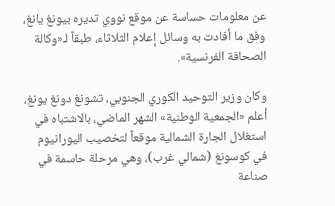عن معلومات حساسة عن موقع نووي تديره بيونغ يانغ، وفق ما أفادت به وسائل إعلام الثلاثاء، طبقاً لـ«وكالة الصحافة الفرنسية».

وكان وزير التوحيد الكوري الجنوبي، تشونغ دونغ يونغ، أعلم «الجمعية الوطنية» الشهر الماضي، بالاشتباه في استغلال الجارة الشمالية موقعاً لتخصيب اليورانيوم في كوسونغ (شمالي غرب)، وهي مرحلة حاسمة في صناعة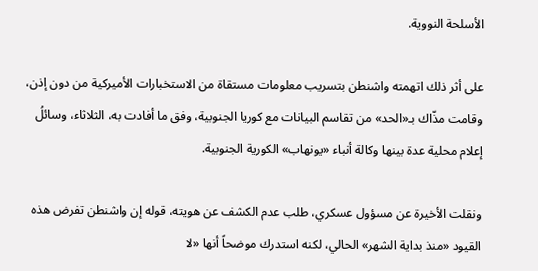الأسلحة النووية.

على أثر ذلك اتهمته واشنطن بتسريب معلومات مستقاة من الاستخبارات الأميركية من دون إذن، وقامت مذّاك بـ«الحد» من تقاسم البيانات مع كوريا الجنوبية، وفق ما أفادت به، الثلاثاء، وسائلُ إعلام محلية عدة بينها وكالة أنباء «يونهاب» الكورية الجنوبية.

ونقلت الأخيرة عن مسؤول عسكري، طلب عدم الكشف عن هويته، قوله إن واشنطن تفرض هذه القيود «منذ بداية الشهر» الحالي، لكنه استدرك موضحاً أنها «لا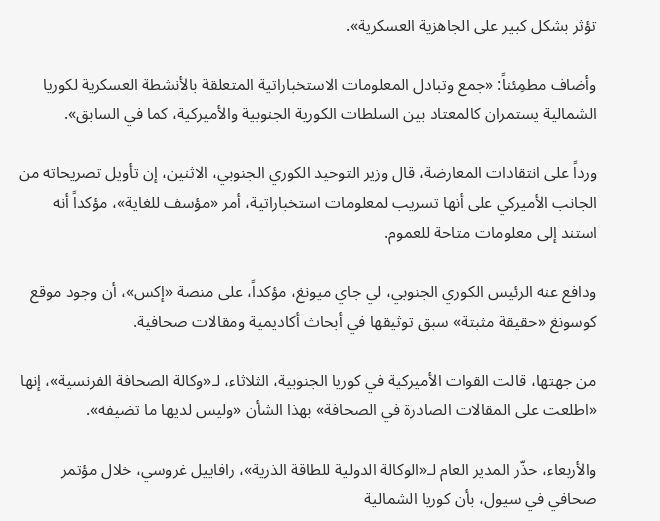تؤثر بشكل كبير على الجاهزية العسكرية».

وأضاف مطمِئناً: «جمع وتبادل المعلومات الاستخباراتية المتعلقة بالأنشطة العسكرية لكوريا الشمالية يستمران كالمعتاد بين السلطات الكورية الجنوبية والأميركية، كما في السابق».

ورداً على انتقادات المعارضة، قال وزير التوحيد الكوري الجنوبي، الاثنين، إن تأويل تصريحاته من الجانب الأميركي على أنها تسريب لمعلومات استخباراتية، أمر «مؤسف للغاية»، مؤكداً أنه استند إلى معلومات متاحة للعموم.

ودافع عنه الرئيس الكوري الجنوبي، لي جاي ميونغ، مؤكداً، على منصة «إكس»، أن وجود موقع كوسونغ «حقيقة مثبتة» سبق توثيقها في أبحاث أكاديمية ومقالات صحافية.

من جهتها، قالت القوات الأميركية في كوريا الجنوبية، الثلاثاء، لـ«وكالة الصحافة الفرنسية»، إنها «اطلعت على المقالات الصادرة في الصحافة» بهذا الشأن «وليس لديها ما تضيفه».

والأربعاء، حذّر المدير العام لـ«الوكالة الدولية للطاقة الذرية»، رافاييل غروسي، خلال مؤتمر صحافي في سيول، بأن كوريا الشمالية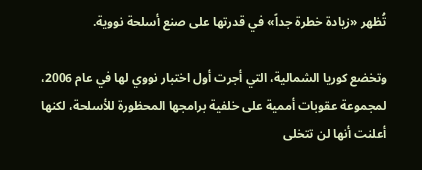تُظهر «زيادة خطرة جداً» في قدرتها على صنع أسلحة نووية.

وتخضع كوريا الشمالية، التي أجرت أول اختبار نووي لها في عام 2006، لمجموعة عقوبات أممية على خلفية برامجها المحظورة للأسلحة، لكنها أعلنت أنها لن تتخلى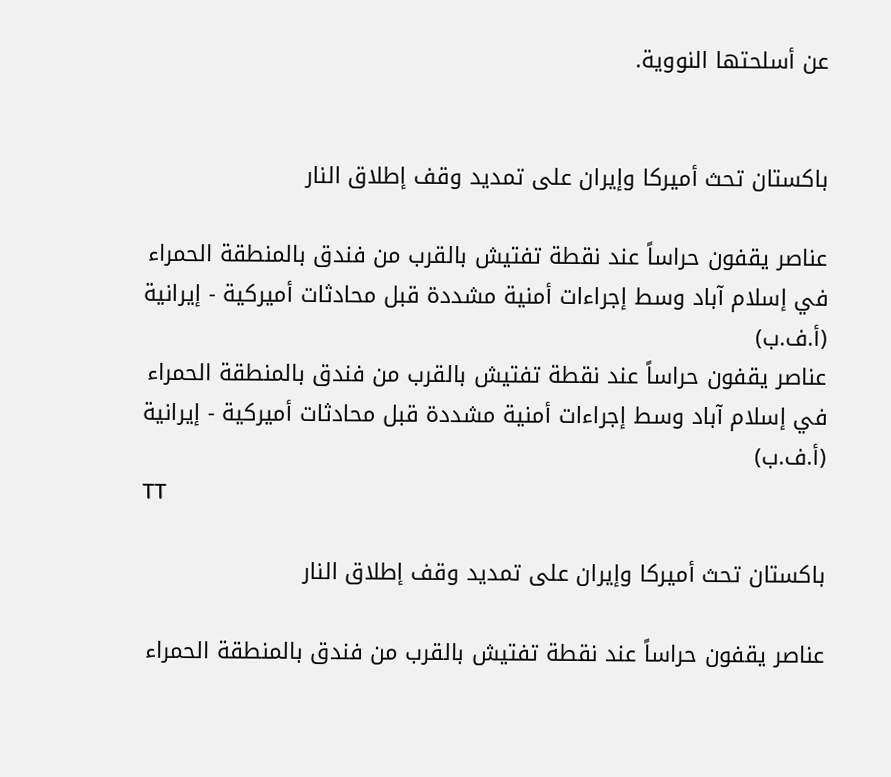عن أسلحتها النووية.


باكستان تحث أميركا وإيران على تمديد وقف إطلاق النار

عناصر يقفون حراساً عند نقطة تفتيش بالقرب من فندق بالمنطقة الحمراء في إسلام آباد وسط إجراءات أمنية مشددة قبل محادثات أميركية - إيرانية (أ.ف.ب)
عناصر يقفون حراساً عند نقطة تفتيش بالقرب من فندق بالمنطقة الحمراء في إسلام آباد وسط إجراءات أمنية مشددة قبل محادثات أميركية - إيرانية (أ.ف.ب)
TT

باكستان تحث أميركا وإيران على تمديد وقف إطلاق النار

عناصر يقفون حراساً عند نقطة تفتيش بالقرب من فندق بالمنطقة الحمراء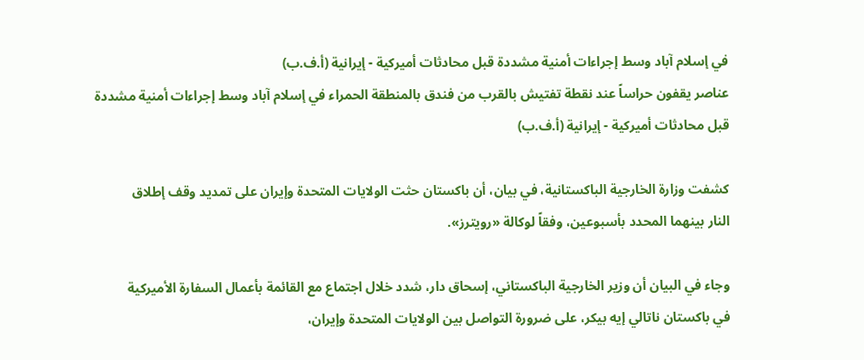في إسلام آباد وسط إجراءات أمنية مشددة قبل محادثات أميركية - إيرانية (أ.ف.ب)
عناصر يقفون حراساً عند نقطة تفتيش بالقرب من فندق بالمنطقة الحمراء في إسلام آباد وسط إجراءات أمنية مشددة قبل محادثات أميركية - إيرانية (أ.ف.ب)

كشفت وزارة الخارجية الباكستانية، في بيان، أن باكستان حثت الولايات المتحدة وإيران ‌على تمديد وقف ‌إطلاق النار ‌بينهما المحدد بأسبوعين، وفقاً لوكالة «رويترز».

وجاء في البيان أن وزير الخارجية الباكستاني، إسحاق دار، شدد خلال اجتماع مع ‌القائمة ‌بأعمال السفارة ‌الأميركية في ‌باكستان ناتالي إيه بيكر، على ضرورة التواصل بين ‌الولايات المتحدة وإيران،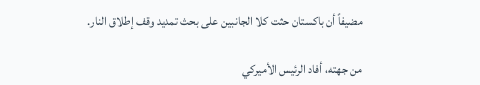مضيفاً أن باكستان حثت كلا الجانبين على بحث تمديد وقف إطلاق النار.

من جهته، أفاد الرئيس الأميركي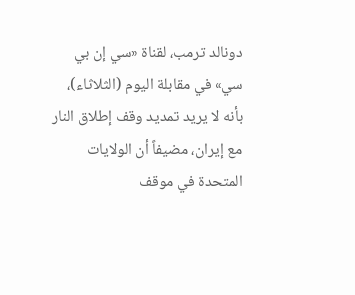دونالد ترمب، لقناة «سي إن بي سي» في مقابلة اليوم (الثلاثاء)، بأنه لا يريد تمديد وقف إطلاق النار مع إيران، مضيفاً أن ‌الولايات المتحدة في ‌موقف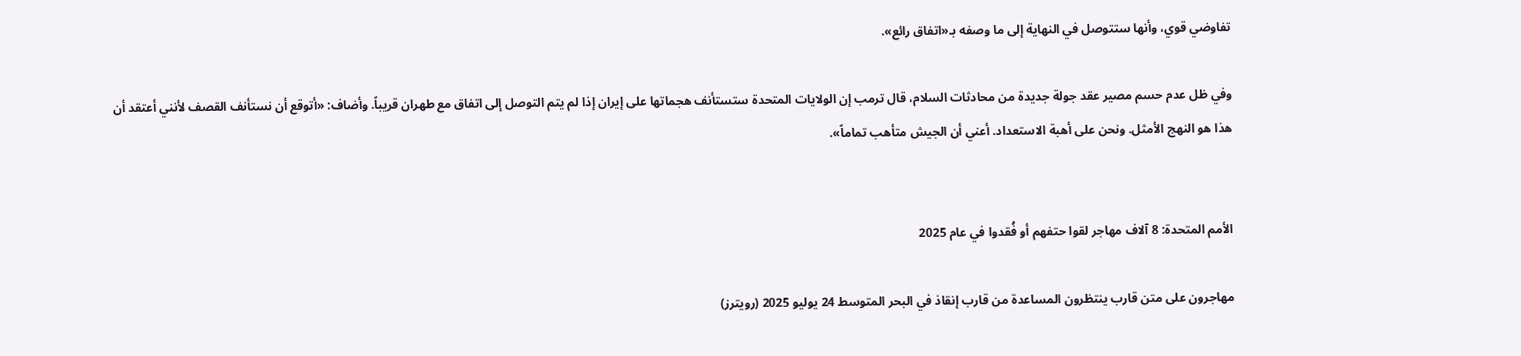تفاوضي ‌قوي، وأنها ستتوصل في النهاية إلى ما وصفه بـ«اتفاق رائع».

وفي ظل ‌عدم حسم مصير ‌عقد جولة جديدة من محادثات السلام، قال ترمب إن الولايات المتحدة ‌ستستأنف هجماتها على إيران إذا لم يتم التوصل إلى اتفاق مع طهران قريباً. وأضاف: «أتوقع أن نستأنف القصف لأنني أعتقد أن هذا هو النهج الأمثل. ونحن على أهبة الاستعداد. أعني أن الجيش متأهب تماماً».


الأمم المتحدة: 8 آلاف مهاجر لقوا حتفهم أو فُقدوا في عام 2025

مهاجرون على متن قارب ينتظرون المساعدة من قارب إنقاذ في البحر المتوسط 24 يوليو 2025 (رويترز)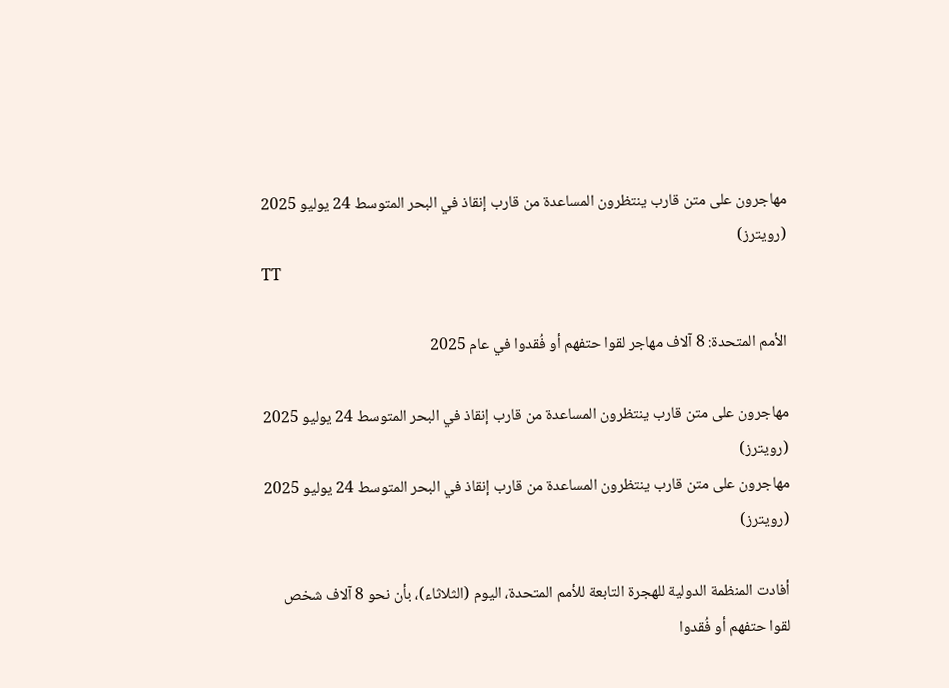مهاجرون على متن قارب ينتظرون المساعدة من قارب إنقاذ في البحر المتوسط 24 يوليو 2025 (رويترز)
TT

الأمم المتحدة: 8 آلاف مهاجر لقوا حتفهم أو فُقدوا في عام 2025

مهاجرون على متن قارب ينتظرون المساعدة من قارب إنقاذ في البحر المتوسط 24 يوليو 2025 (رويترز)
مهاجرون على متن قارب ينتظرون المساعدة من قارب إنقاذ في البحر المتوسط 24 يوليو 2025 (رويترز)

أفادت المنظمة الدولية للهجرة التابعة للأمم المتحدة، اليوم (الثلاثاء)، بأن نحو 8 آلاف شخص لقوا حتفهم أو فُقدوا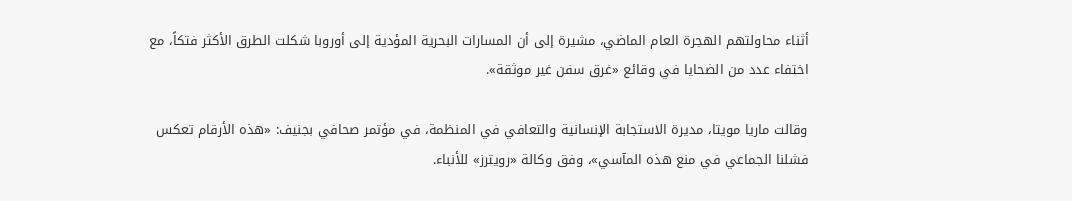أثناء محاولتهم الهجرة العام الماضي، مشيرة إلى أن المسارات البحرية المؤدية إلى أوروبا شكلت الطرق الأكثر فتكاً، مع اختفاء عدد من الضحايا في وقائع «غرق سفن غير موثقة».

وقالت ماريا مويتا، مديرة الاستجابة الإنسانية والتعافي في المنظمة، في مؤتمر صحافي بجنيف: «هذه الأرقام تعكس فشلنا الجماعي في منع هذه المآسي»، وفق وكالة «رويترز» للأنباء.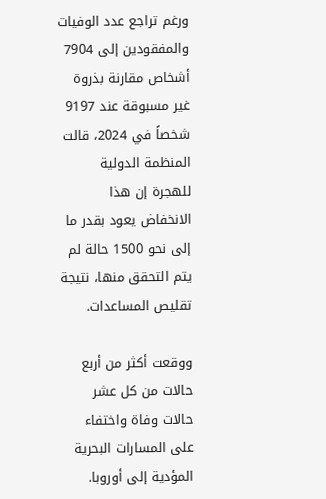ورغم تراجع عدد الوفيات والمفقودين إلى 7904 أشخاص مقارنة بذروة غير مسبوقة عند 9197 شخصاً في 2024، قالت المنظمة الدولية للهجرة إن هذا الانخفاض يعود بقدر ما إلى نحو 1500 حالة لم يتم التحقق منها، نتيجة تقليص المساعدات.

ووقعت أكثر من أربع حالات من كل عشر حالات وفاة واختفاء على المسارات البحرية المؤدية إلى أوروبا.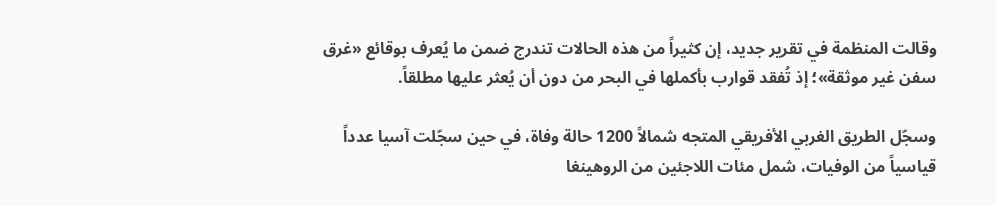وقالت المنظمة في تقرير جديد، إن كثيراً من هذه الحالات تندرج ضمن ما يُعرف بوقائع «غرق سفن غير موثقة»؛ إذ تُفقد قوارب بأكملها في البحر من دون أن يُعثر عليها مطلقاً.

وسجّل الطريق الغربي الأفريقي المتجه شمالاً 1200 حالة وفاة، في حين سجّلت آسيا عدداً قياسياً من الوفيات، شمل مئات اللاجئين من الروهينغا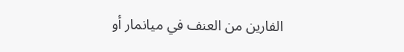الفارين من العنف في ميانمار أو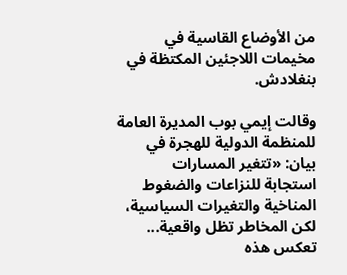من الأوضاع القاسية في مخيمات اللاجئين المكتظة في بنغلادش.

وقالت إيمي بوب المديرة العامة للمنظمة الدولية للهجرة في بيان: «تتغير المسارات استجابة للنزاعات والضغوط المناخية والتغيرات السياسية، لكن المخاطر تظل واقعية... تعكس هذه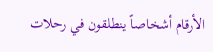الأرقام أشخاصاً ينطلقون في رحلات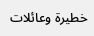خطيرة وعائلات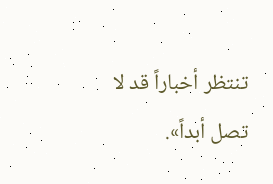تنتظر أخباراً قد لا تصل أبداً».